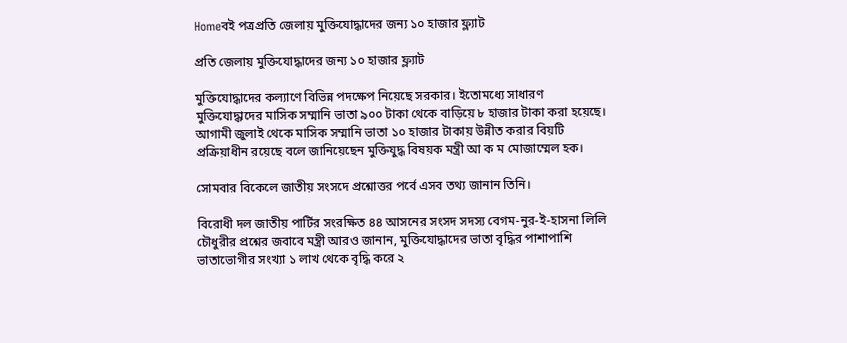Homeবই পত্রপ্রতি জেলায় মুক্তিযোদ্ধাদের জন্য ১০ হাজার ফ্ল্যাট

প্রতি জেলায় মুক্তিযোদ্ধাদের জন্য ১০ হাজার ফ্ল্যাট

মুক্তিযোদ্ধাদের কল্যাণে বিভিন্ন পদক্ষেপ নিয়েছে সরকার। ইতোমধ্যে সাধারণ মুক্তিযোদ্ধাদের মাসিক সম্মানি ভাতা ৯০০ টাকা থেকে বাড়িয়ে ৮ হাজার টাকা করা হয়েছে। আগামী জুলাই থেকে মাসিক সম্মানি ভাতা ১০ হাজার টাকায় উন্নীত করার বিয়টি প্রক্রিয়াধীন রয়েছে বলে জানিয়েছেন মুক্তিয‍ুদ্ধ বিষয়ক মন্ত্রী আ ক ম মোজাম্মেল হক।

সোমবার বিকেলে জাতীয় সংসদে প্রশ্নোত্তর পর্বে এসব তথ্য জানান তিনি।

বিরোধী দল জাতীয় পার্টির সংরক্ষিত ৪৪ আসনের সংসদ সদস্য বেগম-নুর-ই-হাসনা লিলি চৌধুরীর প্রশ্নের জবাবে মন্ত্রী আরও জানান, মুক্তিযোদ্ধাদের ভাতা বৃদ্ধির পাশাপাশি ভাতাভোগীর সংখ্যা ১ লাখ থেকে বৃদ্ধি করে ২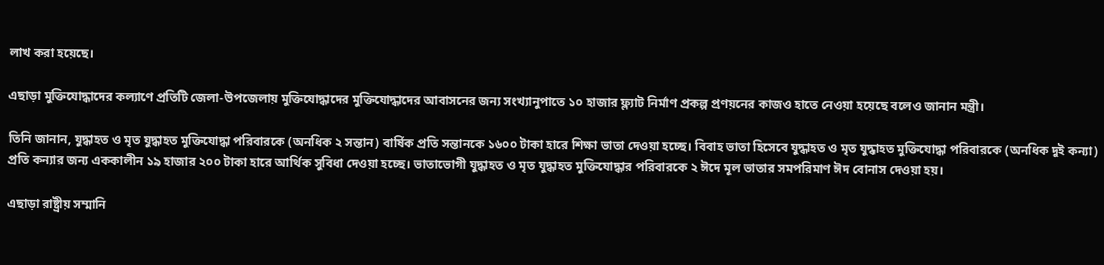লাখ করা হয়েছে।

এছাড়া মুক্তিযোদ্ধাদের কল্যাণে প্রতিটি জেলা-উপজেলায় মুক্তিযোদ্ধাদের মুক্তিযোদ্ধাদের আবাসনের জন্য সংখ্যানুপাতে ১০ হাজার ফ্ল্যাট নির্মাণ প্রকল্প প্রণয়নের কাজও হাতে নেওয়া হয়েছে বলেও জানান মন্ত্রী।

তিনি জানান, যুদ্ধাহত ও মৃত যুদ্ধাহত মুক্তিযোদ্ধা পরিবারকে (অনধিক ২ সন্তান) বার্ষিক প্রতি সন্তানকে ১৬০০ টাকা হারে শিক্ষা ভাতা দেওয়া হচ্ছে। বিবাহ ভাতা হিসেবে যুদ্ধাহত ও মৃত যুদ্ধাহত মুক্তিযোদ্ধা পরিবারকে (অনধিক দুই কন্যা) প্রতি কন্যার জন্য এককালীন ১৯ হাজার ২০০ টাকা হারে আর্থিক সুবিধা দেওয়া হচ্ছে। ভাতাভোগী যুদ্ধাহত ও মৃত যুদ্ধাহত মুক্তিযোদ্ধার পরিবারকে ২ ঈদে মূল ভাতার সমপরিমাণ ঈদ বোনাস দেওয়া হয়।

এছাড়া রাষ্ট্রীয় সম্মানি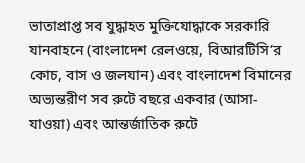ভাতাপ্রাপ্ত সব যুদ্ধাহত মুক্তিযোদ্ধাকে সরকারি যানবাহনে (বাংলাদেশ রেলওয়ে, বিআরটিসি’র কোচ, বাস ও জলযান) এবং বাংলাদেশ বিমানের অভ্যন্তরীণ সব রুটে বছরে একবার (আসা-যাওয়া) এবং আন্তর্জাতিক রুটে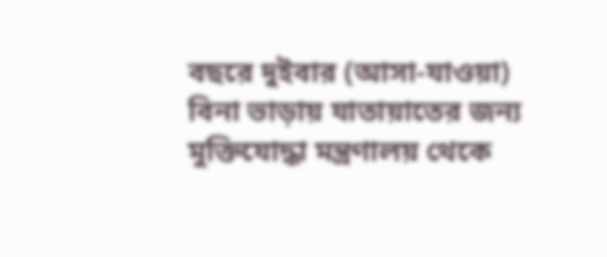বছরে দুইবার (আসা-যাওয়া) বিনা ভাড়ায় যাতায়াতের জন্য মুক্তিযোদ্ধা মন্ত্রণালয় থেকে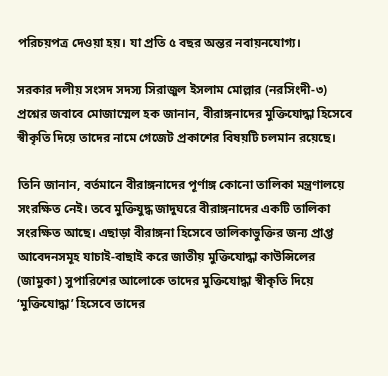পরিচয়পত্র দেওয়া হয়। যা প্রতি ৫ বছর অন্তর নবায়নযোগ্য।

সরকার দলীয় সংসদ সদস্য সিরাজুল ইসলাম মোল্লার (নরসিংদী-৩) প্রশ্নের জবাবে মোজাম্মেল হক জানান, বীরাঙ্গনাদের মুক্তিযোদ্ধা হিসেবে স্বীকৃতি দিয়ে তাদের নামে গেজেট প্রকাশের বিষয়টি চলমান রয়েছে।

তিনি জানান, বর্তমানে বীরাঙ্গনাদের পূর্ণাঙ্গ কোনো তালিকা মন্ত্রণালয়ে সংরক্ষিত নেই। তবে মুক্তিযুদ্ধ জাদুঘরে বীরাঙ্গনাদের একটি তালিকা সংরক্ষিত আছে। এছাড়া বীরাঙ্গনা হিসেবে তালিকাভুক্তির জন্য প্রাপ্ত আবেদনসমূহ যাচাই-বাছাই করে জাতীয় মুক্তিযোদ্ধা কাউন্সিলের (জামুকা) সুপারিশের আলোকে তাদের মুক্তিযোদ্ধা স্বীকৃতি দিয়ে ‘মুক্তিযোদ্ধা’ হিসেবে তাদের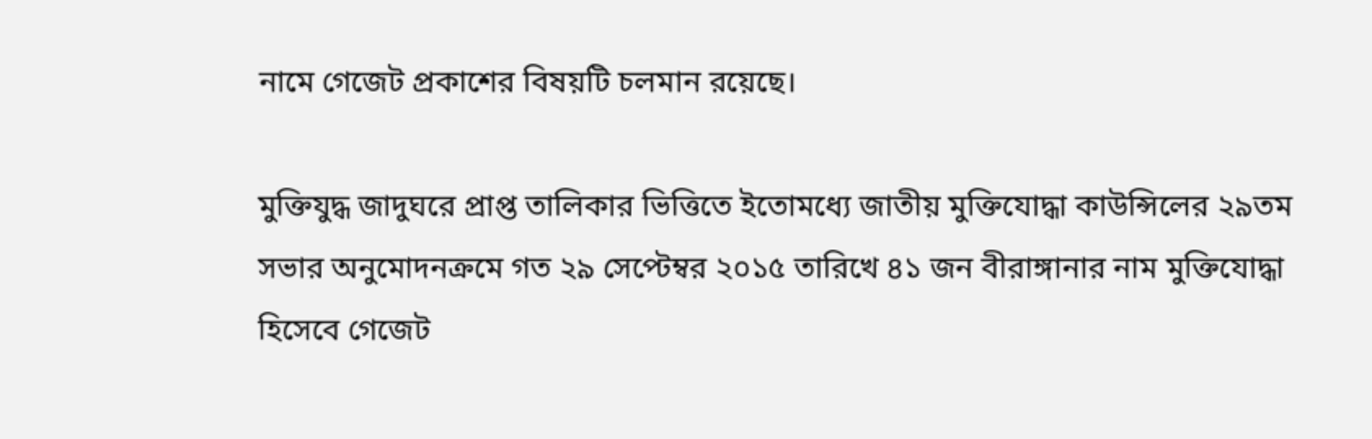নামে গেজেট প্রকাশের বিষয়টি চলমান রয়েছে।

মুক্তিযুদ্ধ জাদুঘরে প্রাপ্ত তালিকার ভিত্তিতে ইতোমধ্যে জাতীয় মুক্তিযোদ্ধা কাউন্সিলের ২৯তম সভার অনুমোদনক্রমে গত ২৯ সেপ্টেম্বর ২০১৫ তারিখে ৪১ জন বীরাঙ্গানার নাম মুক্তিযোদ্ধা হিসেবে গেজেট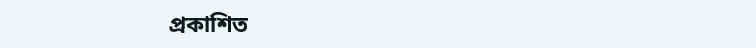প্রকাশিত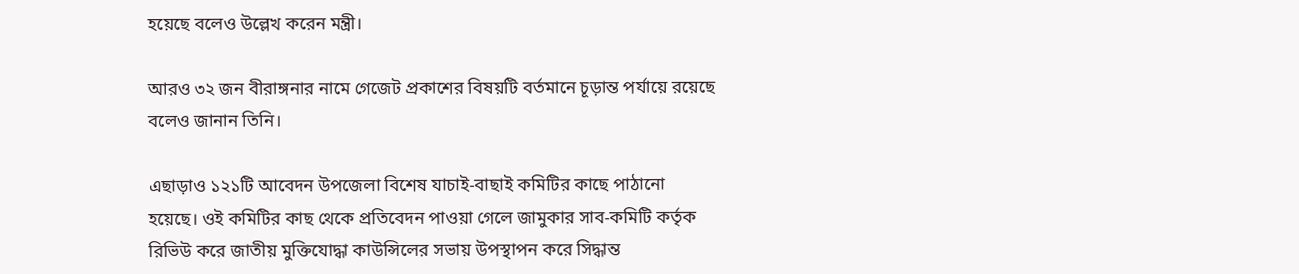হয়েছে বলেও উল্লেখ করেন মন্ত্রী।

আরও ৩২ জন বীরাঙ্গনার নামে গেজেট প্রকাশের বিষয়টি বর্তমানে চূড়ান্ত পর্যায়ে রয়েছে বলেও জানান তিনি।

এছাড়াও ১২১টি আবেদন উপজেলা বিশেষ যাচাই-বাছাই কমিটির কাছে পাঠানো হয়েছে। ওই কমিটির কাছ থেকে প্রতিবেদন পাওয়া গেলে জামুকার সাব-কমিটি কর্তৃক রিভিউ করে জাতীয় মুক্তিযোদ্ধা কাউন্সিলের সভায় উপস্থাপন করে সিদ্ধান্ত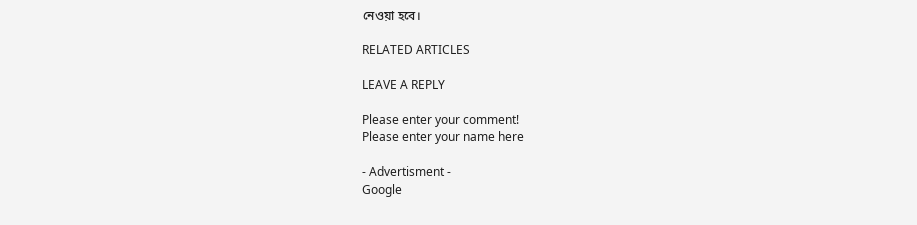নেওয়া হবে।

RELATED ARTICLES

LEAVE A REPLY

Please enter your comment!
Please enter your name here

- Advertisment -
Google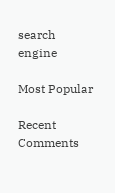search engine

Most Popular

Recent Comments